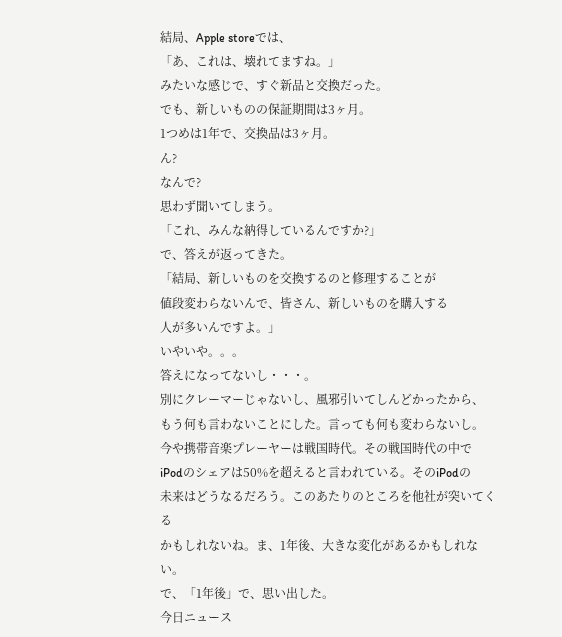結局、Apple storeでは、
「あ、これは、壊れてますね。」
みたいな感じで、すぐ新品と交換だった。
でも、新しいものの保証期間は3ヶ月。
1つめは1年で、交換品は3ヶ月。
ん?
なんで?
思わず聞いてしまう。
「これ、みんな納得しているんですか?」
で、答えが返ってきた。
「結局、新しいものを交換するのと修理することが
値段変わらないんで、皆さん、新しいものを購入する
人が多いんですよ。」
いやいや。。。
答えになってないし・・・。
別にクレーマーじゃないし、風邪引いてしんどかったから、
もう何も言わないことにした。言っても何も変わらないし。
今や携帯音楽プレーヤーは戦国時代。その戦国時代の中で
iPodのシェアは50%を超えると言われている。そのiPodの
未来はどうなるだろう。このあたりのところを他社が突いてくる
かもしれないね。ま、1年後、大きな変化があるかもしれない。
で、「1年後」で、思い出した。
今日ニュース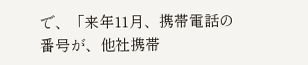で、「来年11月、携帯電話の番号が、他社携帯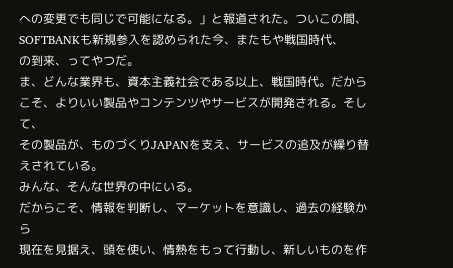への変更でも同じで可能になる。」と報道された。ついこの間、
SOFTBANKも新規参入を認められた今、またもや戦国時代、
の到来、ってやつだ。
ま、どんな業界も、資本主義社会である以上、戦国時代。だから
こそ、よりいい製品やコンテンツやサービスが開発される。そして、
その製品が、ものづくりJAPANを支え、サービスの追及が繰り替
えされている。
みんな、そんな世界の中にいる。
だからこそ、情報を判断し、マーケットを意識し、過去の経験から
現在を見据え、頭を使い、情熱をもって行動し、新しいものを作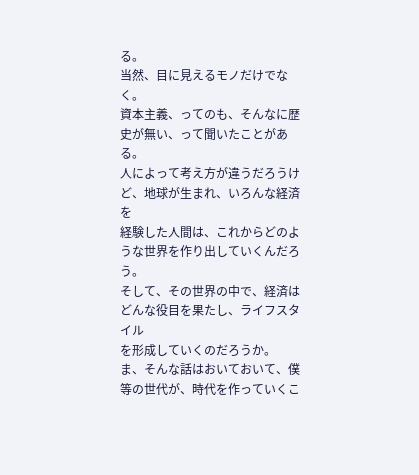る。
当然、目に見えるモノだけでなく。
資本主義、ってのも、そんなに歴史が無い、って聞いたことがある。
人によって考え方が違うだろうけど、地球が生まれ、いろんな経済を
経験した人間は、これからどのような世界を作り出していくんだろう。
そして、その世界の中で、経済はどんな役目を果たし、ライフスタイル
を形成していくのだろうか。
ま、そんな話はおいておいて、僕等の世代が、時代を作っていくこ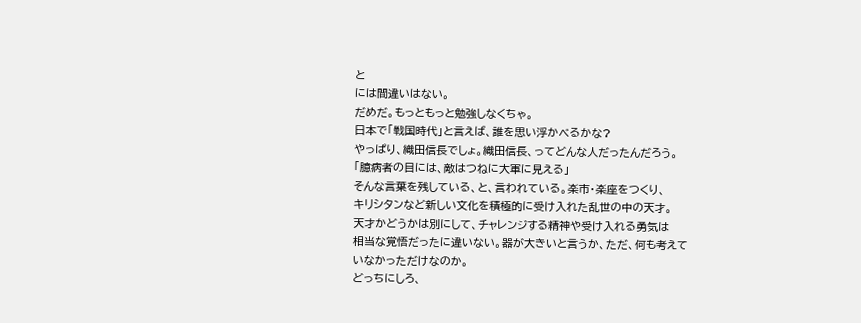と
には間違いはない。
だめだ。もっともっと勉強しなくちゃ。
日本で「戦国時代」と言えば、誰を思い浮かべるかな?
やっぱり、織田信長でしょ。織田信長、ってどんな人だったんだろう。
「臆病者の目には、敵はつねに大軍に見える」
そんな言葉を残している、と、言われている。楽市・楽座をつくり、
キリシタンなど新しい文化を積極的に受け入れた乱世の中の天才。
天才かどうかは別にして、チャレンジする精神や受け入れる勇気は
相当な覚悟だったに違いない。器が大きいと言うか、ただ、何も考えて
いなかっただけなのか。
どっちにしろ、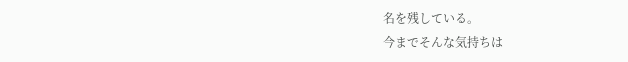名を残している。
今までそんな気持ちは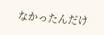なかったんだけ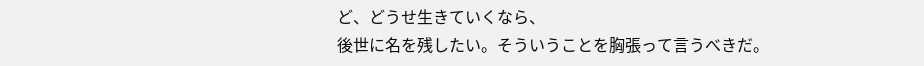ど、どうせ生きていくなら、
後世に名を残したい。そういうことを胸張って言うべきだ。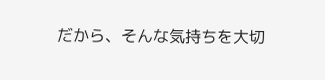だから、そんな気持ちを大切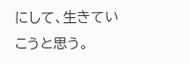にして、生きていこうと思う。